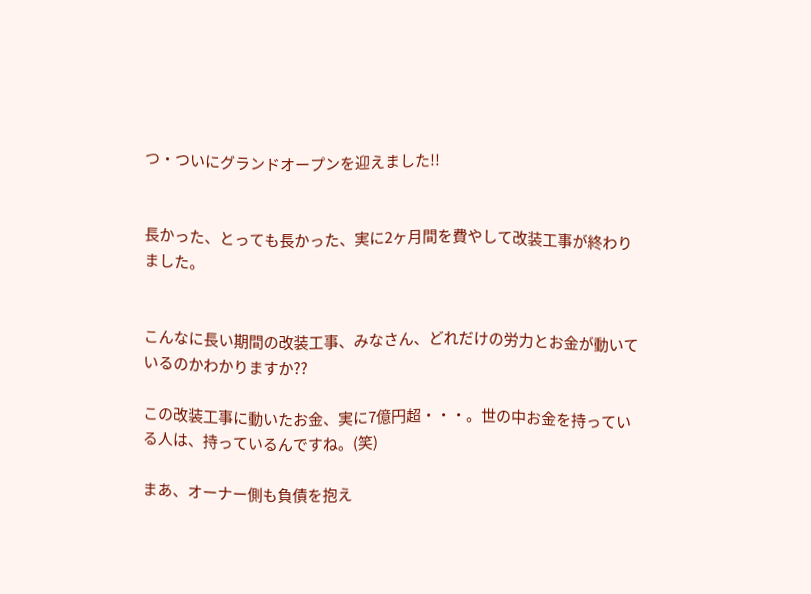つ・ついにグランドオープンを迎えました!!


長かった、とっても長かった、実に2ヶ月間を費やして改装工事が終わりました。


こんなに長い期間の改装工事、みなさん、どれだけの労力とお金が動いているのかわかりますか??

この改装工事に動いたお金、実に7億円超・・・。世の中お金を持っている人は、持っているんですね。(笑)

まあ、オーナー側も負債を抱え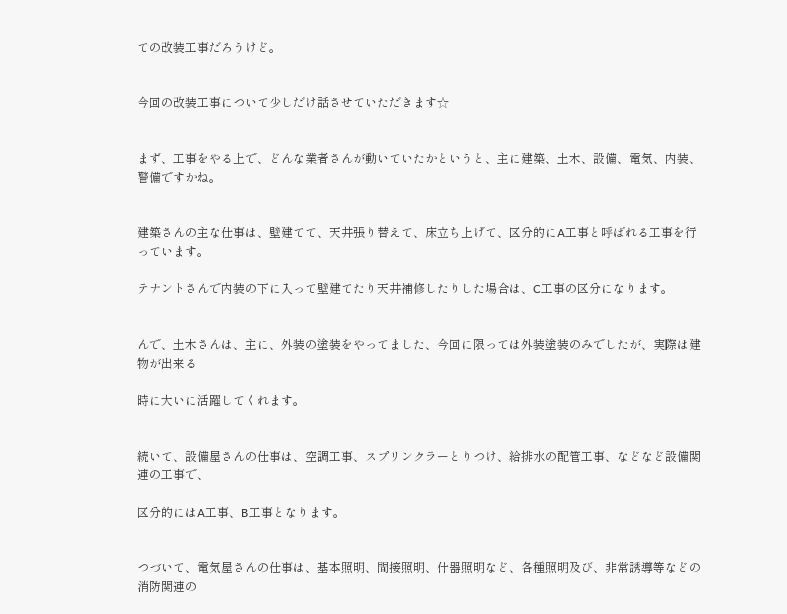ての改装工事だろうけど。


今回の改装工事について少しだけ話させていただきます☆


まず、工事をやる上で、どんな業者さんが動いていたかというと、主に建築、土木、設備、電気、内装、警備ですかね。


建築さんの主な仕事は、壁建てて、天井張り替えて、床立ち上げて、区分的にA工事と呼ばれる工事を行っています。

テナントさんで内装の下に入って壁建てたり天井補修したりした場合は、C工事の区分になります。


んで、土木さんは、主に、外装の塗装をやってました、今回に限っては外装塗装のみでしたが、実際は建物が出来る

時に大いに活躍してくれます。


続いて、設備屋さんの仕事は、空調工事、スプリンクラーとりつけ、給排水の配管工事、などなど設備関連の工事で、

区分的にはA工事、B工事となります。


つづいて、電気屋さんの仕事は、基本照明、間接照明、什器照明など、各種照明及び、非常誘導等などの消防関連の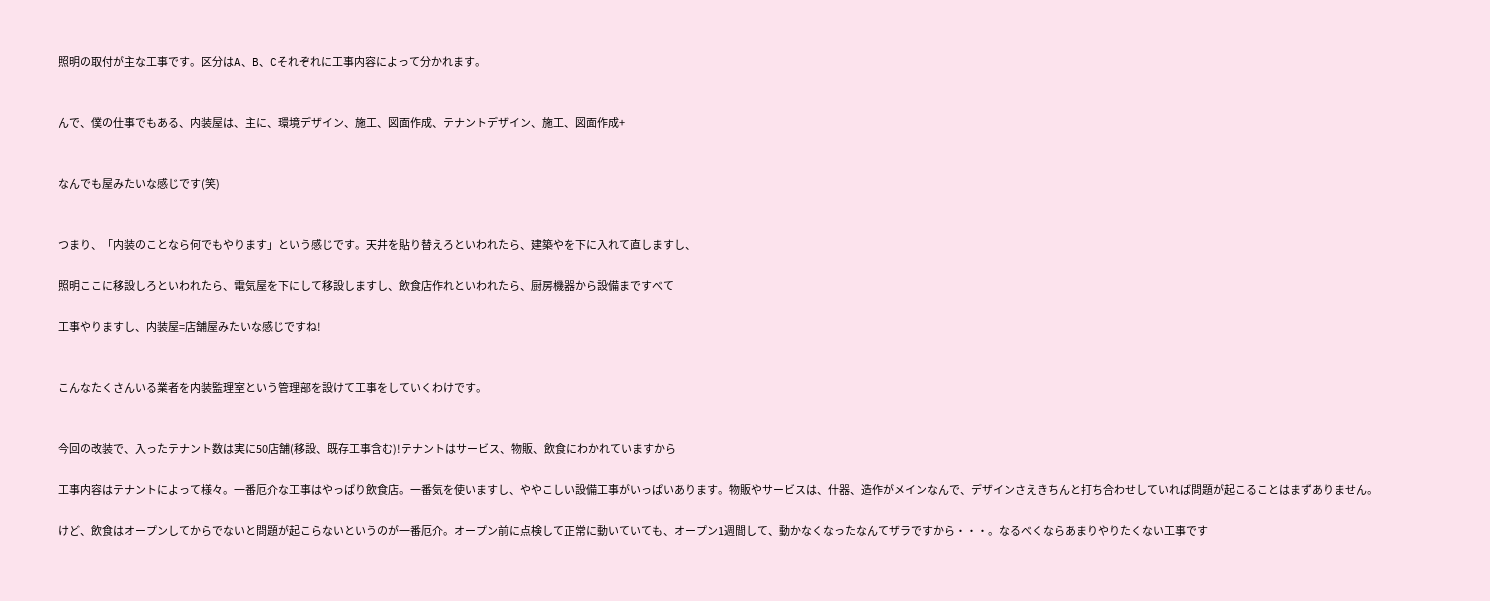照明の取付が主な工事です。区分はA、B、Cそれぞれに工事内容によって分かれます。


んで、僕の仕事でもある、内装屋は、主に、環境デザイン、施工、図面作成、テナントデザイン、施工、図面作成+


なんでも屋みたいな感じです(笑)


つまり、「内装のことなら何でもやります」という感じです。天井を貼り替えろといわれたら、建築やを下に入れて直しますし、

照明ここに移設しろといわれたら、電気屋を下にして移設しますし、飲食店作れといわれたら、厨房機器から設備まですべて

工事やりますし、内装屋=店舗屋みたいな感じですね!


こんなたくさんいる業者を内装監理室という管理部を設けて工事をしていくわけです。


今回の改装で、入ったテナント数は実に50店舗(移設、既存工事含む)!テナントはサービス、物販、飲食にわかれていますから

工事内容はテナントによって様々。一番厄介な工事はやっぱり飲食店。一番気を使いますし、ややこしい設備工事がいっぱいあります。物販やサービスは、什器、造作がメインなんで、デザインさえきちんと打ち合わせしていれば問題が起こることはまずありません。

けど、飲食はオープンしてからでないと問題が起こらないというのが一番厄介。オープン前に点検して正常に動いていても、オープン1週間して、動かなくなったなんてザラですから・・・。なるべくならあまりやりたくない工事です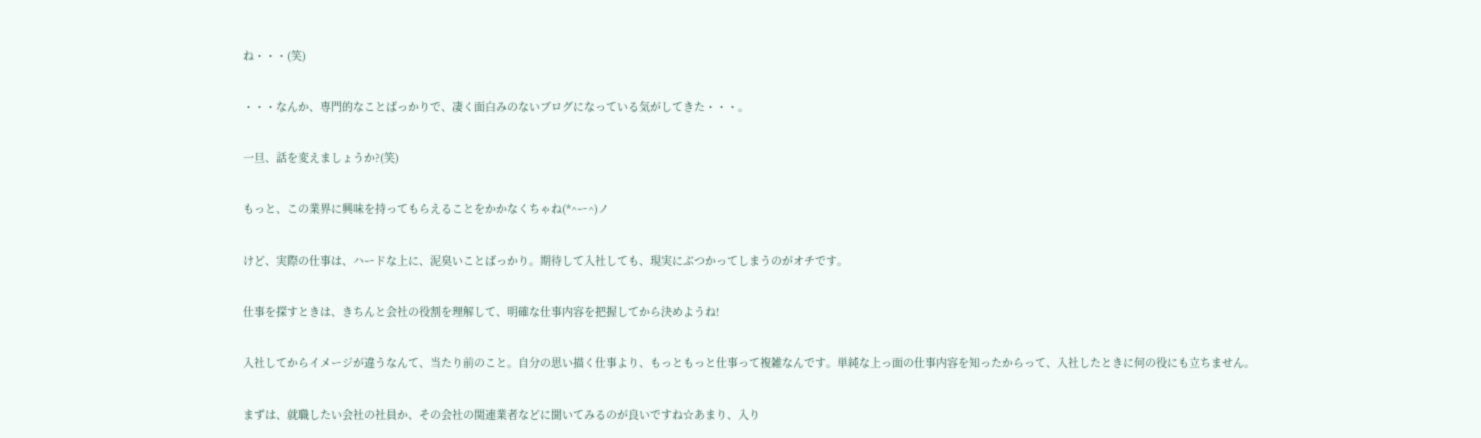ね・・・(笑)


・・・なんか、専門的なことばっかりで、凄く面白みのないブログになっている気がしてきた・・・。


一旦、話を変えましょうか?(笑)


もっと、この業界に興味を持ってもらえることをかかなくちゃね(*^ー^)ノ


けど、実際の仕事は、ハードな上に、泥臭いことばっかり。期待して入社しても、現実にぶつかってしまうのがオチです。


仕事を探すときは、きちんと会社の役割を理解して、明確な仕事内容を把握してから決めようね!


入社してからイメージが違うなんて、当たり前のこと。自分の思い描く仕事より、もっともっと仕事って複雑なんです。単純な上っ面の仕事内容を知ったからって、入社したときに何の役にも立ちません。


まずは、就職したい会社の社員か、その会社の関連業者などに聞いてみるのが良いですね☆あまり、入り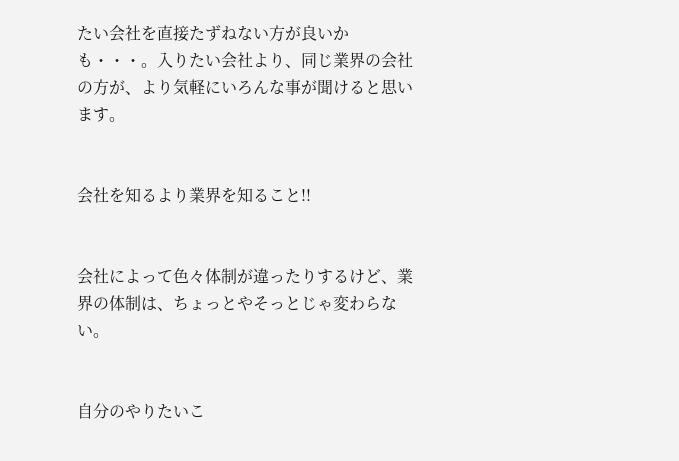たい会社を直接たずねない方が良いかも・・・。入りたい会社より、同じ業界の会社の方が、より気軽にいろんな事が聞けると思います。


会社を知るより業界を知ること!!


会社によって色々体制が違ったりするけど、業界の体制は、ちょっとやそっとじゃ変わらない。


自分のやりたいこ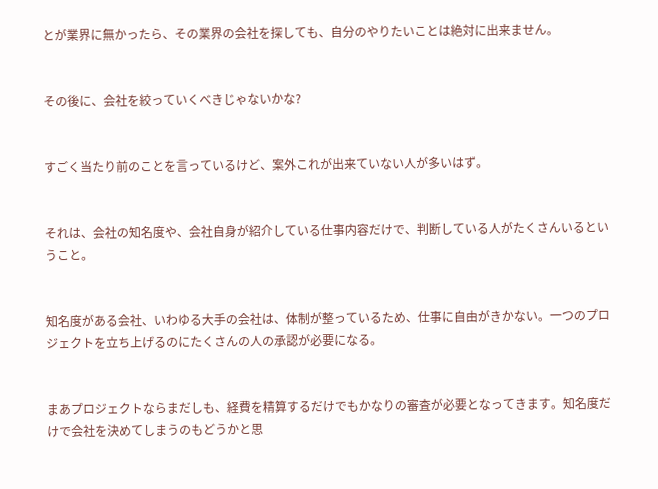とが業界に無かったら、その業界の会社を探しても、自分のやりたいことは絶対に出来ません。


その後に、会社を絞っていくべきじゃないかな?


すごく当たり前のことを言っているけど、案外これが出来ていない人が多いはず。


それは、会社の知名度や、会社自身が紹介している仕事内容だけで、判断している人がたくさんいるということ。


知名度がある会社、いわゆる大手の会社は、体制が整っているため、仕事に自由がきかない。一つのプロジェクトを立ち上げるのにたくさんの人の承認が必要になる。


まあプロジェクトならまだしも、経費を精算するだけでもかなりの審査が必要となってきます。知名度だけで会社を決めてしまうのもどうかと思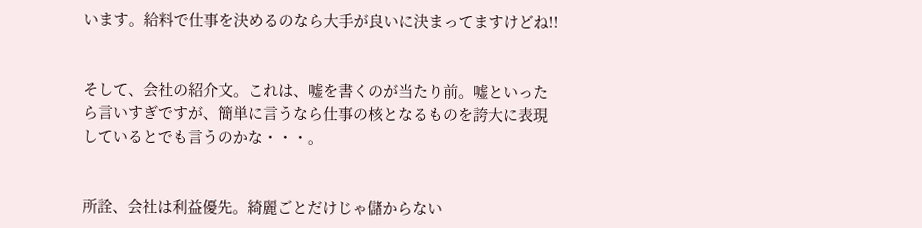います。給料で仕事を決めるのなら大手が良いに決まってますけどね!!


そして、会社の紹介文。これは、嘘を書くのが当たり前。嘘といったら言いすぎですが、簡単に言うなら仕事の核となるものを誇大に表現しているとでも言うのかな・・・。


所詮、会社は利益優先。綺麗ごとだけじゃ儲からない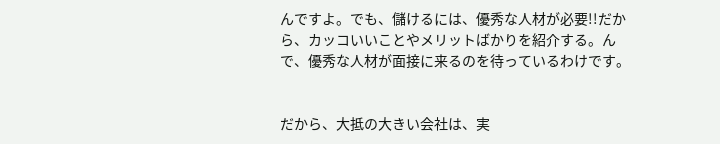んですよ。でも、儲けるには、優秀な人材が必要!!だから、カッコいいことやメリットばかりを紹介する。んで、優秀な人材が面接に来るのを待っているわけです。


だから、大抵の大きい会社は、実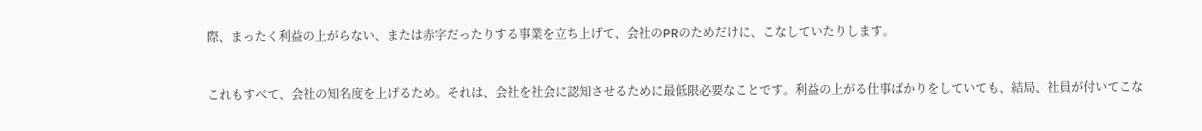際、まったく利益の上がらない、または赤字だったりする事業を立ち上げて、会社のPRのためだけに、こなしていたりします。


これもすべて、会社の知名度を上げるため。それは、会社を社会に認知させるために最低限必要なことです。利益の上がる仕事ばかりをしていても、結局、社員が付いてこな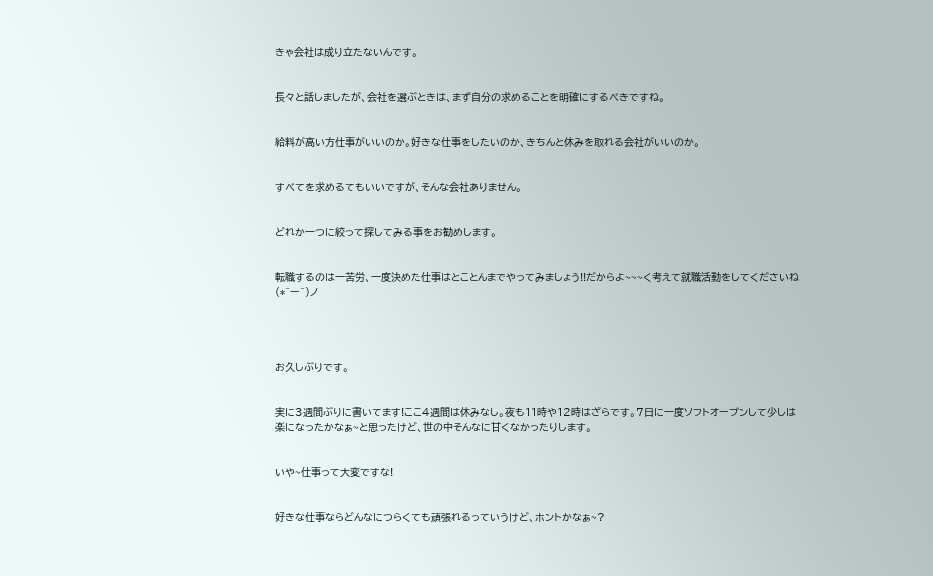きゃ会社は成り立たないんです。


長々と話しましたが、会社を選ぶときは、まず自分の求めることを明確にするべきですね。


給料が高い方仕事がいいのか。好きな仕事をしたいのか、きちんと休みを取れる会社がいいのか。


すべてを求めるてもいいですが、そんな会社ありません。


どれか一つに絞って探してみる事をお勧めします。


転職するのは一苦労、一度決めた仕事はとことんまでやってみましょう!!だからよ~~~く考えて就職活動をしてくださいね(*^ー^)ノ




お久しぶりです。


実に3週間ぶりに書いてます!ここ4週間は休みなし。夜も11時や12時はざらです。7日に一度ソフトオープンして少しは楽になったかなぁ~と思ったけど、世の中そんなに甘くなかったりします。


いや~仕事って大変ですな!


好きな仕事ならどんなにつらくても頑張れるっていうけど、ホントかなぁ~?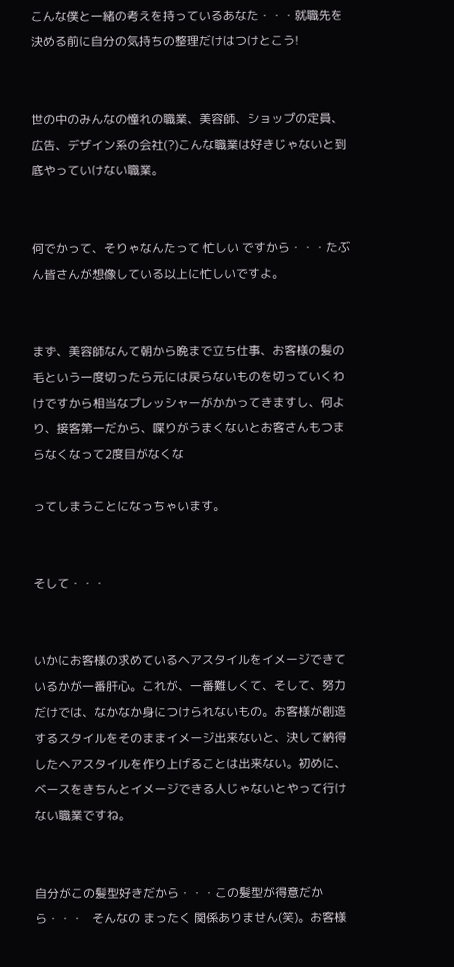こんな僕と一緒の考えを持っているあなた・・・就職先を決める前に自分の気持ちの整理だけはつけとこう!


世の中のみんなの憧れの職業、美容師、ショップの定員、広告、デザイン系の会社(?)こんな職業は好きじゃないと到底やっていけない職業。


何でかって、そりゃなんたって 忙しい ですから・・・たぶん皆さんが想像している以上に忙しいですよ。


まず、美容師なんて朝から晩まで立ち仕事、お客様の髪の毛という一度切ったら元には戻らないものを切っていくわけですから相当なプレッシャーがかかってきますし、何より、接客第一だから、喋りがうまくないとお客さんもつまらなくなって2度目がなくな

ってしまうことになっちゃいます。


そして・・・


いかにお客様の求めているヘアスタイルをイメージできているかが一番肝心。これが、一番難しくて、そして、努力だけでは、なかなか身につけられないもの。お客様が創造するスタイルをそのままイメージ出来ないと、決して納得したヘアスタイルを作り上げることは出来ない。初めに、ベースをきちんとイメージできる人じゃないとやって行けない職業ですね。


自分がこの髪型好きだから・・・この髪型が得意だから・・・   そんなの まったく 関係ありません(笑)。お客様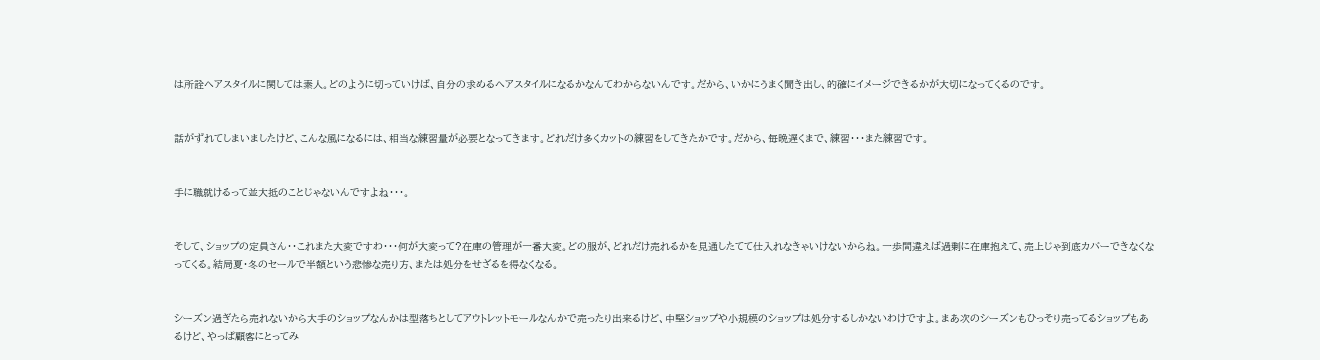は所詮ヘアスタイルに関しては素人。どのように切っていけば、自分の求めるヘアスタイルになるかなんてわからないんです。だから、いかにうまく聞き出し、的確にイメージできるかが大切になってくるのです。


話がずれてしまいましたけど、こんな風になるには、相当な練習量が必要となってきます。どれだけ多くカットの練習をしてきたかです。だから、毎晩遅くまで、練習・・・また練習です。


手に職就けるって並大抵のことじゃないんですよね・・・。


そして、ショップの定員さん・・これまた大変ですわ・・・何が大変って?在庫の管理が一番大変。どの服が、どれだけ売れるかを見通したてて仕入れなきゃいけないからね。一歩間違えば過剰に在庫抱えて、売上じゃ到底カバーできなくなってくる。結局夏・冬のセールで半額という悲惨な売り方、または処分をせざるを得なくなる。


シーズン過ぎたら売れないから大手のショップなんかは型落ちとしてアウトレットモールなんかで売ったり出来るけど、中堅ショップや小規模のショップは処分するしかないわけですよ。まあ次のシーズンもひっそり売ってるショップもあるけど、やっぱ顧客にとってみ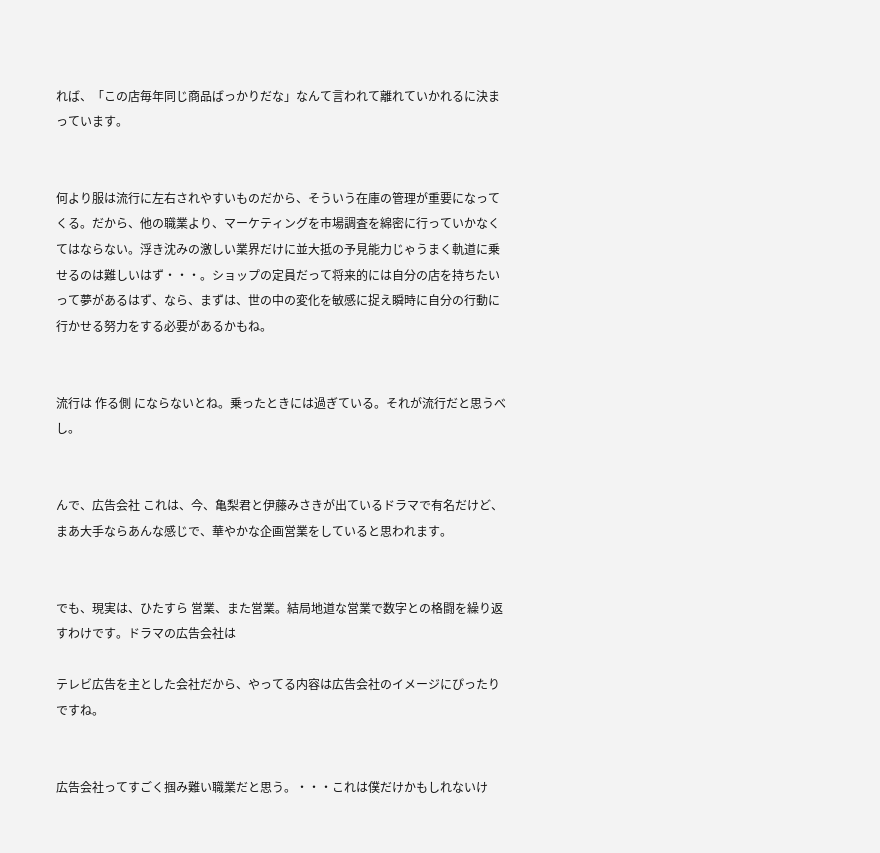れば、「この店毎年同じ商品ばっかりだな」なんて言われて離れていかれるに決まっています。


何より服は流行に左右されやすいものだから、そういう在庫の管理が重要になってくる。だから、他の職業より、マーケティングを市場調査を綿密に行っていかなくてはならない。浮き沈みの激しい業界だけに並大抵の予見能力じゃうまく軌道に乗せるのは難しいはず・・・。ショップの定員だって将来的には自分の店を持ちたいって夢があるはず、なら、まずは、世の中の変化を敏感に捉え瞬時に自分の行動に行かせる努力をする必要があるかもね。


流行は 作る側 にならないとね。乗ったときには過ぎている。それが流行だと思うべし。


んで、広告会社 これは、今、亀梨君と伊藤みさきが出ているドラマで有名だけど、まあ大手ならあんな感じで、華やかな企画営業をしていると思われます。


でも、現実は、ひたすら 営業、また営業。結局地道な営業で数字との格闘を繰り返すわけです。ドラマの広告会社は

テレビ広告を主とした会社だから、やってる内容は広告会社のイメージにぴったりですね。


広告会社ってすごく掴み難い職業だと思う。・・・これは僕だけかもしれないけ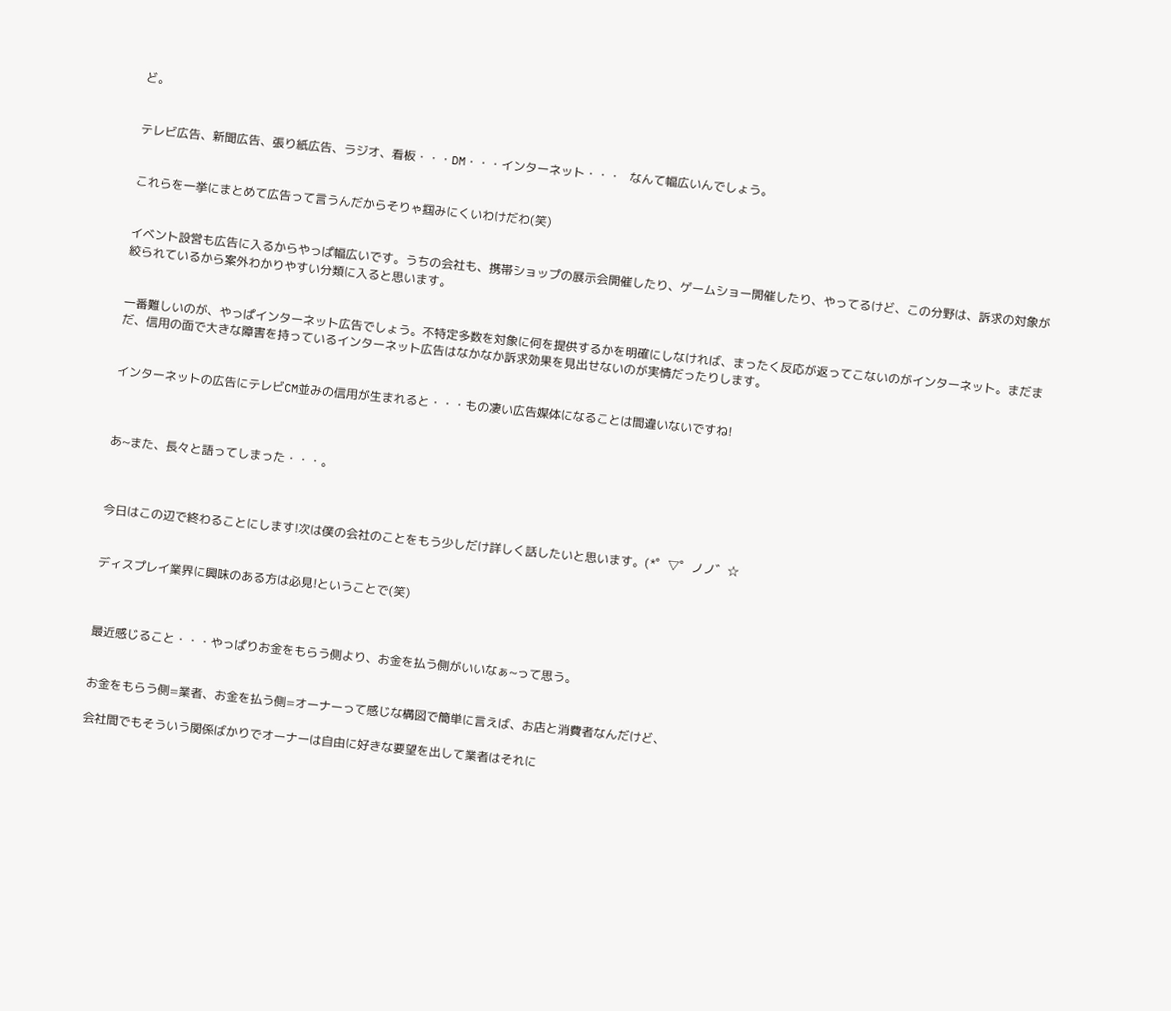ど。


テレビ広告、新聞広告、張り紙広告、ラジオ、看板・・・DM・・・インターネット・・・   なんて幅広いんでしょう。


これらを一挙にまとめて広告って言うんだからそりゃ掴みにくいわけだわ(笑)


イベント設営も広告に入るからやっぱ幅広いです。うちの会社も、携帯ショップの展示会開催したり、ゲームショー開催したり、やってるけど、この分野は、訴求の対象が絞られているから案外わかりやすい分類に入ると思います。


一番難しいのが、やっぱインターネット広告でしょう。不特定多数を対象に何を提供するかを明確にしなければ、まったく反応が返ってこないのがインターネット。まだまだ、信用の面で大きな障害を持っているインターネット広告はなかなか訴求効果を見出せないのが実情だったりします。


インターネットの広告にテレビCM並みの信用が生まれると・・・もの凄い広告媒体になることは間違いないですね!



あ~また、長々と語ってしまった・・・。



今日はこの辺で終わることにします!次は僕の会社のことをもう少しだけ詳しく話したいと思います。(*゜▽゜ノノ゛☆


ディスプレイ業界に興味のある方は必見!ということで(笑)



最近感じること・・・やっぱりお金をもらう側より、お金を払う側がいいなぁ~って思う。


お金をもらう側=業者、お金を払う側=オーナーって感じな構図で簡単に言えば、お店と消費者なんだけど、

会社間でもそういう関係ばかりでオーナーは自由に好きな要望を出して業者はそれに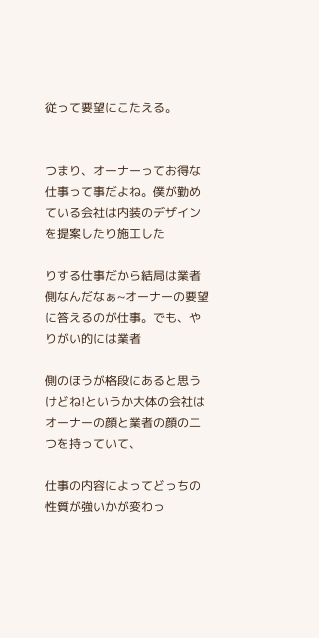従って要望にこたえる。


つまり、オーナーってお得な仕事って事だよね。僕が勤めている会社は内装のデザインを提案したり施工した

りする仕事だから結局は業者側なんだなぁ~オーナーの要望に答えるのが仕事。でも、やりがい的には業者

側のほうが格段にあると思うけどね!というか大体の会社はオーナーの顔と業者の顔の二つを持っていて、

仕事の内容によってどっちの性質が強いかが変わっ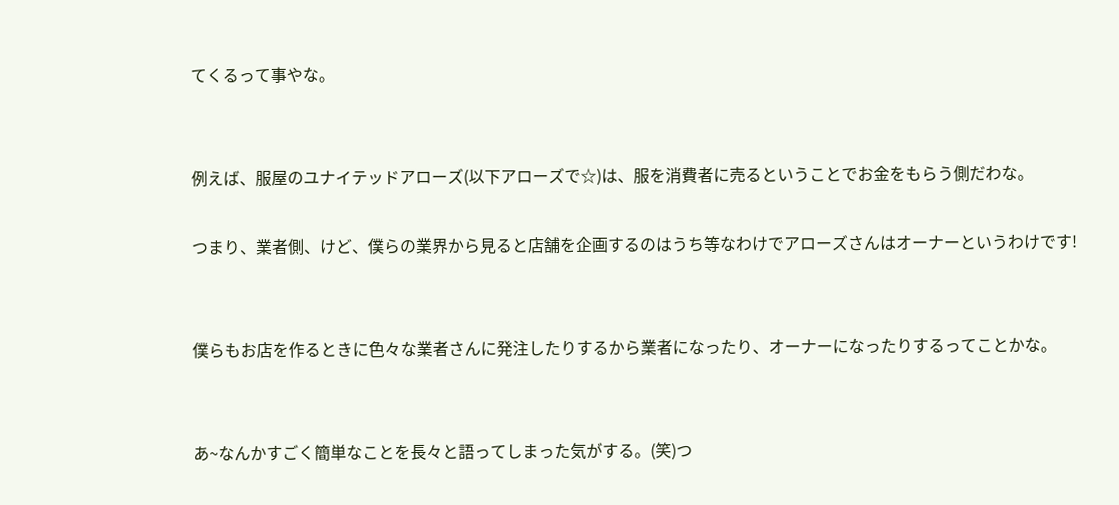てくるって事やな。


例えば、服屋のユナイテッドアローズ(以下アローズで☆)は、服を消費者に売るということでお金をもらう側だわな。

つまり、業者側、けど、僕らの業界から見ると店舗を企画するのはうち等なわけでアローズさんはオーナーというわけです!


僕らもお店を作るときに色々な業者さんに発注したりするから業者になったり、オーナーになったりするってことかな。


あ~なんかすごく簡単なことを長々と語ってしまった気がする。(笑)つ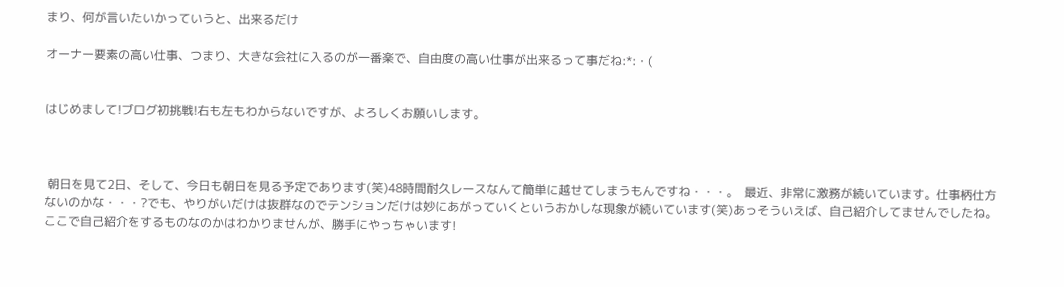まり、何が言いたいかっていうと、出来るだけ

オーナー要素の高い仕事、つまり、大きな会社に入るのが一番楽で、自由度の高い仕事が出来るって事だね:*:・(


はじめまして!ブログ初挑戦!右も左もわからないですが、よろしくお願いします。



 朝日を見て2日、そして、今日も朝日を見る予定であります(笑)48時間耐久レースなんて簡単に越せてしまうもんですね・・・。  最近、非常に激務が続いています。仕事柄仕方ないのかな・・・?でも、やりがいだけは抜群なのでテンションだけは妙にあがっていくというおかしな現象が続いています(笑)あっそういえば、自己紹介してませんでしたね。ここで自己紹介をするものなのかはわかりませんが、勝手にやっちゃいます!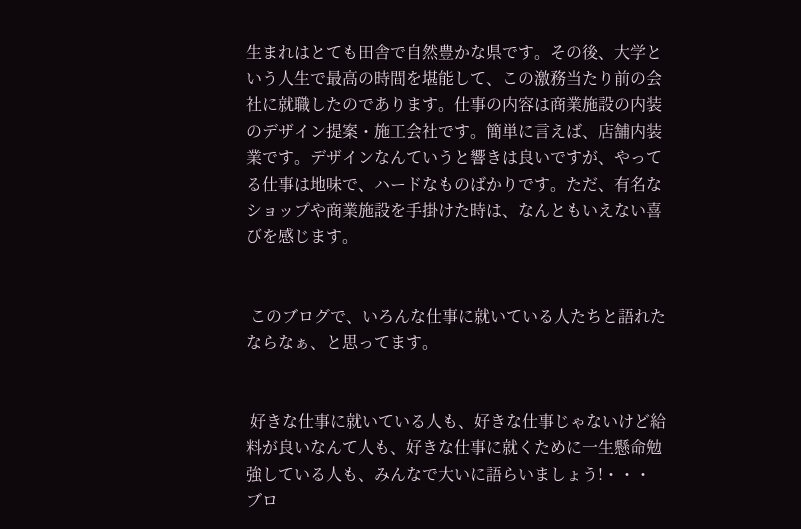生まれはとても田舎で自然豊かな県です。その後、大学という人生で最高の時間を堪能して、この激務当たり前の会社に就職したのであります。仕事の内容は商業施設の内装のデザイン提案・施工会社です。簡単に言えば、店舗内装業です。デザインなんていうと響きは良いですが、やってる仕事は地味で、ハードなものばかりです。ただ、有名なショップや商業施設を手掛けた時は、なんともいえない喜びを感じます。


 このブログで、いろんな仕事に就いている人たちと語れたならなぁ、と思ってます。


 好きな仕事に就いている人も、好きな仕事じゃないけど給料が良いなんて人も、好きな仕事に就くために一生懸命勉強している人も、みんなで大いに語らいましょう!・・・ブロ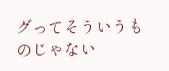グってそういうものじゃない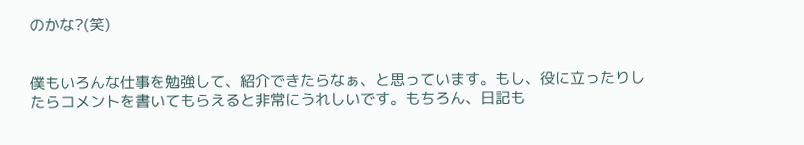のかな?(笑)


僕もいろんな仕事を勉強して、紹介できたらなぁ、と思っています。もし、役に立ったりしたらコメントを書いてもらえると非常にうれしいです。もちろん、日記も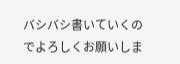バシバシ書いていくのでよろしくお願いしま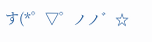す(*゜▽゜ノノ゛☆